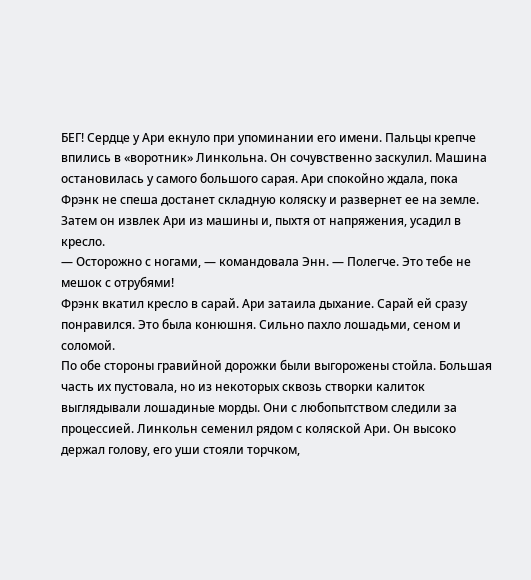БЕГ! Сердце у Ари екнуло при упоминании его имени. Пальцы крепче впились в «воротник» Линкольна. Он сочувственно заскулил. Машина остановилась у самого большого сарая. Ари спокойно ждала, пока Фрэнк не спеша достанет складную коляску и развернет ее на земле. Затем он извлек Ари из машины и, пыхтя от напряжения, усадил в кресло.
— Осторожно с ногами, — командовала Энн. — Полегче. Это тебе не мешок с отрубями!
Фрэнк вкатил кресло в сарай. Ари затаила дыхание. Сарай ей сразу понравился. Это была конюшня. Сильно пахло лошадьми, сеном и соломой.
По обе стороны гравийной дорожки были выгорожены стойла. Большая часть их пустовала, но из некоторых сквозь створки калиток выглядывали лошадиные морды. Они с любопытством следили за процессией. Линкольн семенил рядом с коляской Ари. Он высоко держал голову, его уши стояли торчком,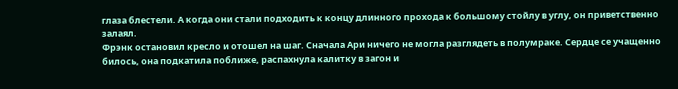глаза блестели. А когда они стали подходить к концу длинного прохода к большому стойлу в углу, он приветственно залаял.
Фрэнк остановил кресло и отошел на шаг. Сначала Ари ничего не могла разглядеть в полумраке. Сердце се учащенно билось, она подкатила поближе, распахнула калитку в загон и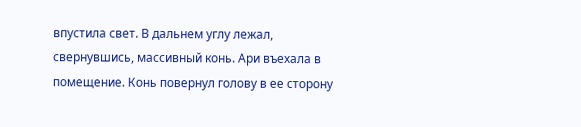впустила свет. В дальнем углу лежал, свернувшись, массивный конь. Ари въехала в помещение. Конь повернул голову в ее сторону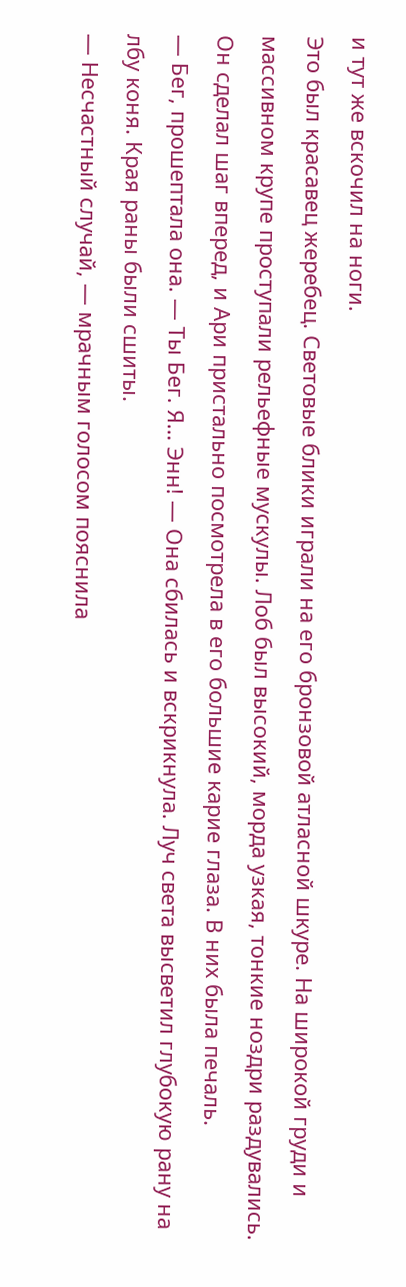и тут же вскочил на ноги.
Это был красавец жеребец. Световые блики играли на его бронзовой атласной шкуре. На широкой груди и массивном крупе проступали рельефные мускулы. Лоб был высокий, морда узкая, тонкие ноздри раздувались. Он сделал шаг вперед, и Ари пристально посмотрела в его большие карие глаза. В них была печаль.
— Бег, прошептала она. — Ты Бег. Я… Энн! — Она сбилась и вскрикнула. Луч света высветил глубокую рану на лбу коня. Края раны были сшиты.
— Несчастный случай, — мрачным голосом пояснила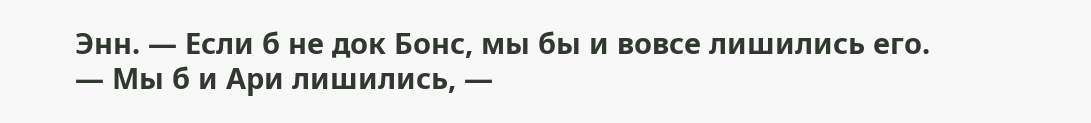Энн. — Если б не док Бонс, мы бы и вовсе лишились его.
— Мы б и Ари лишились, —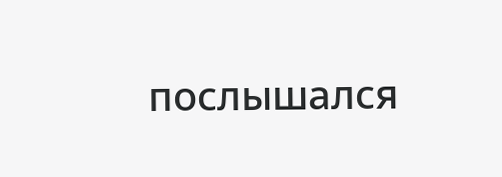послышался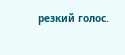резкий голос.